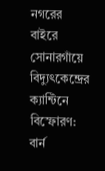নগরের বাইরে
সোনারগাঁয়ে বিদ্যুৎকেন্দ্রের ক্যান্টিনে বিস্ফোরণ: বার্ন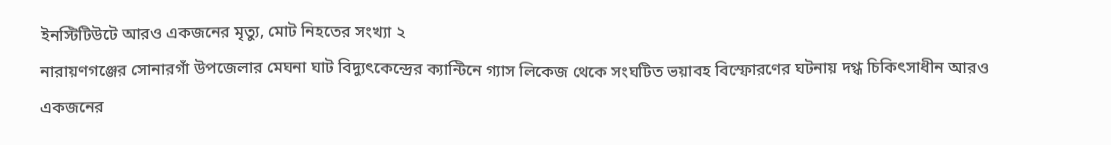ইনস্টিটিউটে আরও একজনের মৃত্যু, মোট নিহতের সংখ্যা ২
নারায়ণগঞ্জের সোনারগাঁ উপজেলার মেঘনা ঘাট বিদ্যুৎকেন্দ্রের ক্যান্টিনে গ্যাস লিকেজ থেকে সংঘটিত ভয়াবহ বিস্ফোরণের ঘটনায় দগ্ধ চিকিৎসাধীন আরও একজনের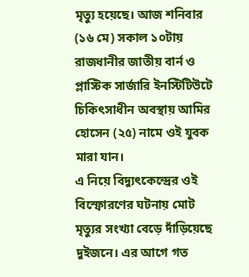মৃত্যু হয়েছে। আজ শনিবার (১৬ মে) সকাল ১০টায় রাজধানীর জাতীয় বার্ন ও প্লাস্টিক সার্জারি ইনস্টিটিউটে চিকিৎসাধীন অবস্থায় আমির হোসেন (২৫) নামে ওই যুবক মারা যান।
এ নিয়ে বিদ্যুৎকেন্দ্রের ওই বিস্ফোরণের ঘটনায় মোট মৃত্যুর সংখ্যা বেড়ে দাঁড়িয়েছে দুইজনে। এর আগে গত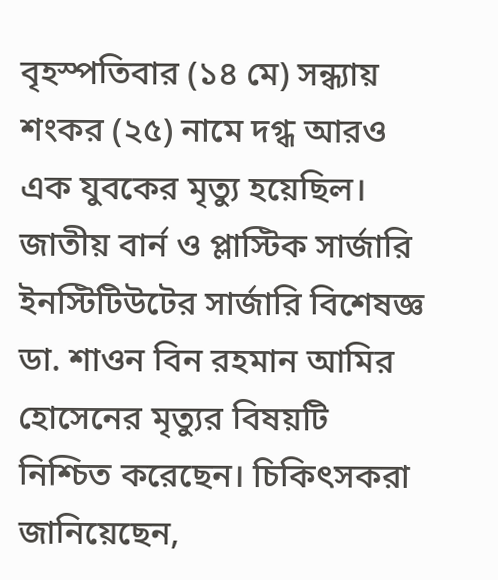বৃহস্পতিবার (১৪ মে) সন্ধ্যায় শংকর (২৫) নামে দগ্ধ আরও এক যুবকের মৃত্যু হয়েছিল।
জাতীয় বার্ন ও প্লাস্টিক সার্জারি ইনস্টিটিউটের সার্জারি বিশেষজ্ঞ ডা. শাওন বিন রহমান আমির হোসেনের মৃত্যুর বিষয়টি নিশ্চিত করেছেন। চিকিৎসকরা জানিয়েছেন,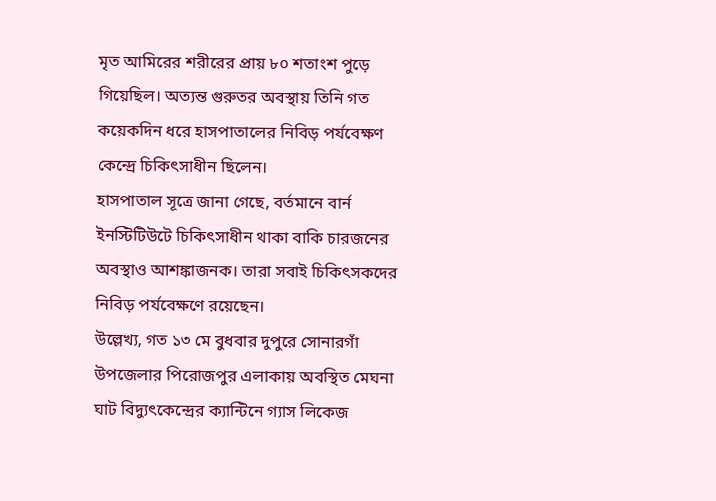মৃত আমিরের শরীরের প্রায় ৮০ শতাংশ পুড়ে গিয়েছিল। অত্যন্ত গুরুতর অবস্থায় তিনি গত কয়েকদিন ধরে হাসপাতালের নিবিড় পর্যবেক্ষণ কেন্দ্রে চিকিৎসাধীন ছিলেন।
হাসপাতাল সূত্রে জানা গেছে, বর্তমানে বার্ন ইনস্টিটিউটে চিকিৎসাধীন থাকা বাকি চারজনের অবস্থাও আশঙ্কাজনক। তারা সবাই চিকিৎসকদের নিবিড় পর্যবেক্ষণে রয়েছেন।
উল্লেখ্য, গত ১৩ মে বুধবার দুপুরে সোনারগাঁ উপজেলার পিরোজপুর এলাকায় অবস্থিত মেঘনা ঘাট বিদ্যুৎকেন্দ্রের ক্যান্টিনে গ্যাস লিকেজ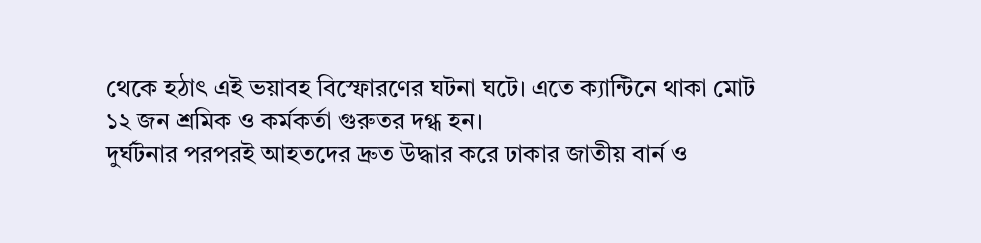থেকে হঠাৎ এই ভয়াবহ বিস্ফোরণের ঘটনা ঘটে। এতে ক্যান্টিনে থাকা মোট ১২ জন শ্রমিক ও কর্মকর্তা গুরুতর দগ্ধ হন।
দুর্ঘটনার পরপরই আহতদের দ্রুত উদ্ধার করে ঢাকার জাতীয় বার্ন ও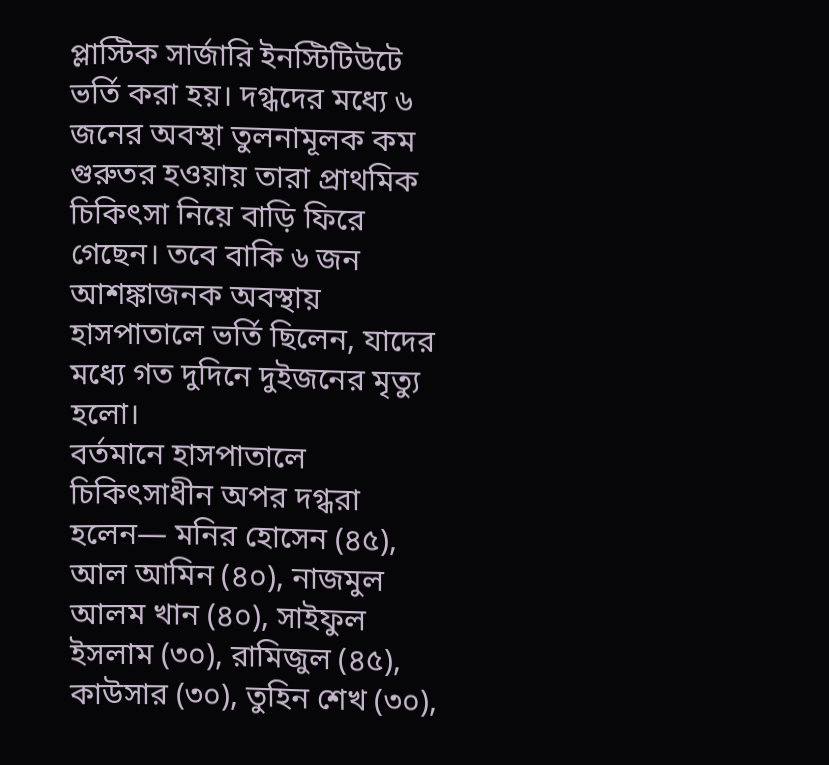প্লাস্টিক সার্জারি ইনস্টিটিউটে ভর্তি করা হয়। দগ্ধদের মধ্যে ৬ জনের অবস্থা তুলনামূলক কম গুরুতর হওয়ায় তারা প্রাথমিক চিকিৎসা নিয়ে বাড়ি ফিরে গেছেন। তবে বাকি ৬ জন আশঙ্কাজনক অবস্থায় হাসপাতালে ভর্তি ছিলেন, যাদের মধ্যে গত দুদিনে দুইজনের মৃত্যু হলো।
বর্তমানে হাসপাতালে চিকিৎসাধীন অপর দগ্ধরা হলেন— মনির হোসেন (৪৫), আল আমিন (৪০), নাজমুল আলম খান (৪০), সাইফুল ইসলাম (৩০), রামিজুল (৪৫), কাউসার (৩০), তুহিন শেখ (৩০),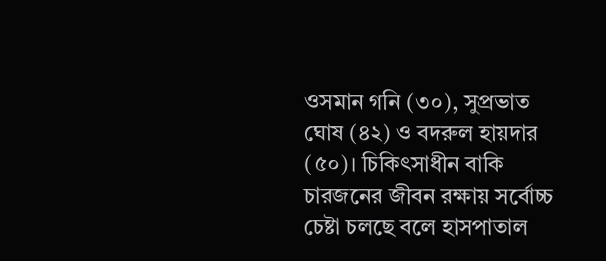ওসমান গনি (৩০), সুপ্রভাত ঘোষ (৪২) ও বদরুল হায়দার (৫০)। চিকিৎসাধীন বাকি চারজনের জীবন রক্ষায় সর্বোচ্চ চেষ্টা চলছে বলে হাসপাতাল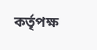কর্তৃপক্ষ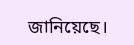জানিয়েছে।